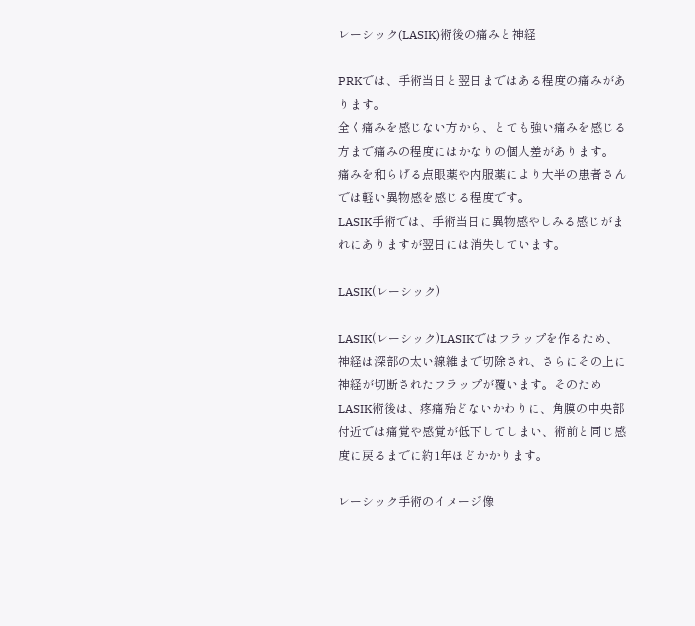レーシック(LASIK)術後の痛みと神経

PRKでは、手術当日と翌日まではある程度の痛みがあります。
全く痛みを感じない方から、とても強い痛みを感じる方まで痛みの程度にはかなりの個人差があります。
痛みを和らげる点眼薬や内服薬により大半の患者さんでは軽い異物感を感じる程度です。
LASIK手術では、手術当日に異物感やしみる感じがまれにありますが翌日には消失しています。

LASIK(レーシック)

LASIK(レーシック)LASIKではフラップを作るため、神経は深部の太い線維まで切除され、さらにその上に神経が切断されたフラップが覆います。そのためLASIK術後は、疼痛殆どないかわりに、角膜の中央部付近では痛覚や感覚が低下してしまい、術前と同じ感度に戻るまでに約1年ほどかかります。

レーシック手術のイメージ像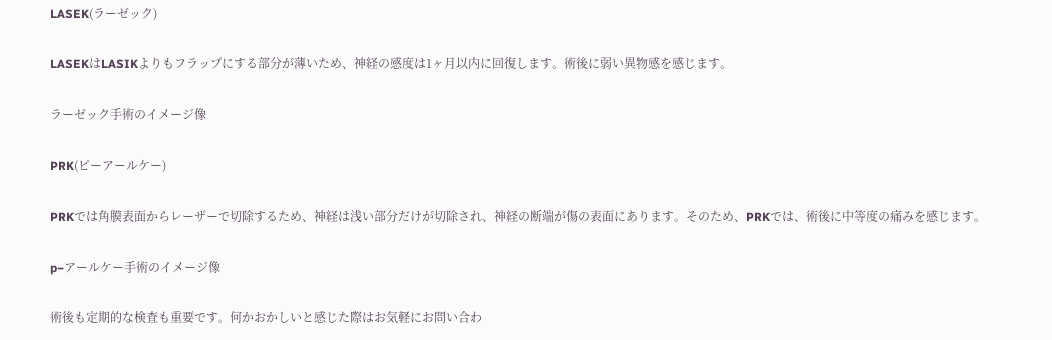LASEK(ラーゼック)

LASEKはLASIKよりもフラップにする部分が薄いため、神経の感度は1ヶ月以内に回復します。術後に弱い異物感を感じます。

ラーゼック手術のイメージ像

PRK(ピーアールケー)

PRKでは角膜表面からレーザーで切除するため、神経は浅い部分だけが切除され、神経の断端が傷の表面にあります。そのため、PRKでは、術後に中等度の痛みを感じます。

p−アールケー手術のイメージ像

術後も定期的な検査も重要です。何かおかしいと感じた際はお気軽にお問い合わ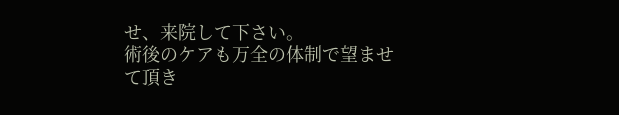せ、来院して下さい。
術後のケアも万全の体制で望ませて頂き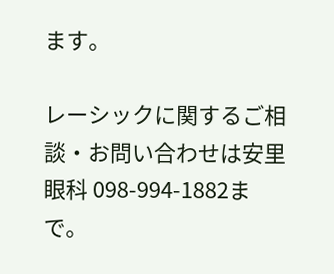ます。

レーシックに関するご相談・お問い合わせは安里眼科 098-994-1882まで。